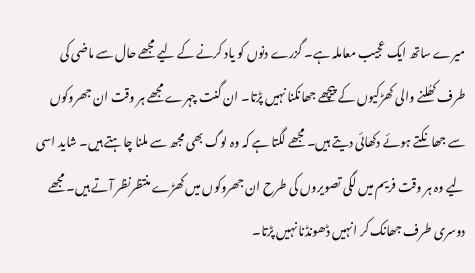میرے ساتھ ایک عجیب معاملہ ہے۔ گزرے دنوں کو یاد کرنے کے لیے مجھے حال سے ماضی کی طرف کھُلنے والی کھڑکیوں کے پیچھے جھانکنا نہیں پڑتا۔ ان گنت چہرے مجھے ہر وقت ان جھروکوں سے جھانکتے ہوئے دکھائی دیتے ہیں۔ مجھے لگتا ہے کہ وہ لوگ بھی مجھ سے ملنا چاہتے ہیں۔ شاید اسی لیے وہ ہر وقت فریم میں لگی تصویروں کی طرح ان جھروکوں میں کھڑے منتظرنظر آتے ہیں۔ مجھے دوسری طرف جھانک کر انہیں ڈھونڈنا نہیں پڑتا۔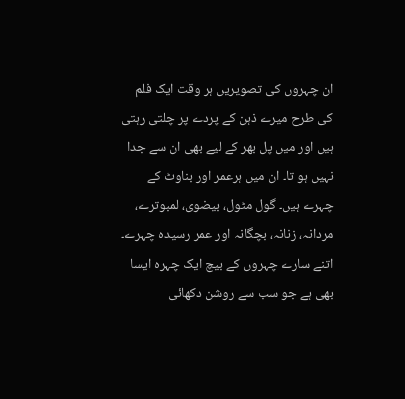ان چہروں کی تصویریں ہر وقت ایک فلم کی طرح میرے ذہن کے پردے پر چلتی رہتی ہیں اور میں پل بھر کے لیے بھی ان سے جدا نہیں ہو تا۔ ان میں ہرعمر اور بناوٹ کے چہرے ہیں۔ گول مٹول، بیضوی، لمبوترے، مردانہ، زنانہ، بچگانہ اور عمر رسیدہ چہرے۔
اتنے سارے چہروں کے بیچ ایک چہرہ ایسا بھی ہے جو سب سے روشن دکھائی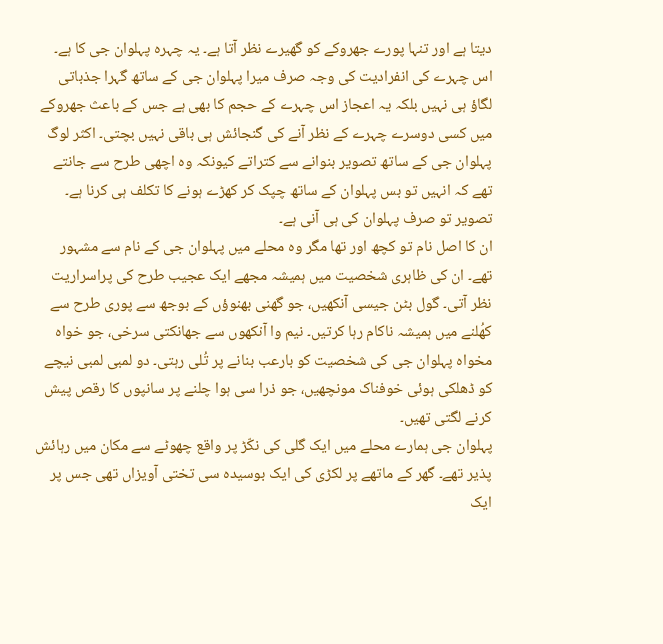دیتا ہے اور تنہا پورے جھروکے کو گھیرے نظر آتا ہے۔ یہ چہرہ پہلوان جی کا ہے۔ اس چہرے کی انفرادیت کی وجہ صرف میرا پہلوان جی کے ساتھ گہرا جذباتی لگاؤ ہی نہیں بلکہ یہ اعجاز اس چہرے کے حجم کا بھی ہے جس کے باعث جھروکے میں کسی دوسرے چہرے کے نظر آنے کی گنجائش ہی باقی نہیں بچتی۔ اکثر لوگ پہلوان جی کے ساتھ تصویر بنوانے سے کتراتے کیونکہ وہ اچھی طرح سے جانتے تھے کہ انہیں تو بس پہلوان کے ساتھ چپک کر کھڑے ہونے کا تکلف ہی کرنا ہے۔ تصویر تو صرف پہلوان کی ہی آنی ہے۔
ان کا اصل نام تو کچھ اور تھا مگر وہ محلے میں پہلوان جی کے نام سے مشہور تھے۔ ان کی ظاہری شخصیت میں ہمیشہ مجھے ایک عجیب طرح کی پراسراریت نظر آتی۔ گول بٹن جیسی آنکھیں، جو گھنی بھنوؤں کے بوجھ سے پوری طرح سے کھُلنے میں ہمیشہ ناکام رہا کرتیں۔ نیم وا آنکھوں سے جھانکتی سرخی، جو خواہ مخواہ پہلوان جی کی شخصیت کو بارعب بنانے پر تُلی رہتی۔ دو لمبی لمبی نیچے کو ڈھلکی ہوئی خوفناک مونچھیں، جو ذرا سی ہوا چلنے پر سانپوں کا رقص پیش کرنے لگتی تھیں۔
پہلوان جی ہمارے محلے میں ایک گلی کی نکّڑ پر واقع چھوٹے سے مکان میں رہائش پذیر تھے۔ گھر کے ماتھے پر لکڑی کی ایک بوسیدہ سی تختی آویزاں تھی جس پر ایک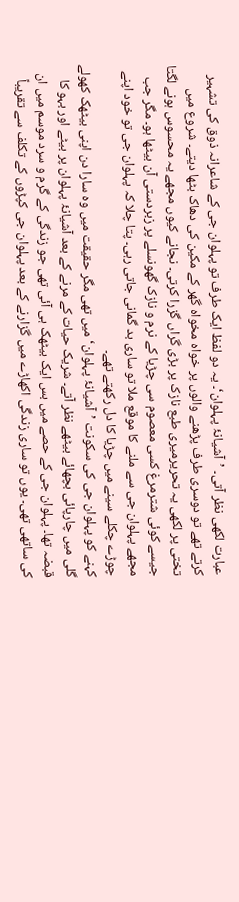عبارت لکھی نظر آتی۔ ’آشیانۂ پہلوان‘۔ یہ دو لفظ ایک طرف تو پہلوان جی کے شاعرانہ ذوق کی تشہیر کرتے تھے تو دوسری طرف پڑھنے والوں پر خواہ مخواہ گھر کے مکین کی دھاک بٹھا دیتے۔ شروع میں تختی پر لکھی یہ تحریرمیری طبع نازک پر بڑی گراں گزرا کرتی۔ نجانے کیوں مجھے یہ محسوس ہونے لگتا جیسے کوئی شترمرغ کسی معصوم سی چڑیا کے نرم و نازک گھونسلے پر زبردستی آن بیٹھا ہو۔ مگر جب مجھے پہلوان جی سے ملنے کا موقع ملا تو ساری بد گمانی جاتی رہی۔ پتا چلا کہ پہلوان جی تو خود اپنے چوڑے چکلے سینے میں چڑیا کا دل رکھتے تھے۔
کہنے کو پہلوان جی کی سکونت ’آشیانۂ پہلوان‘ میں تھی مگر حقیقت میں وہ سارا دن اپنی بیٹھک کھولے گلی میں چارپائی بچھائے بیٹھے نظر آتے۔ شریک حیات کے مرنے کے بعد آشیانۂ پہلوان پر بیٹے اور بہو کا قبضہ تھا۔ پہلوان جی کے حصے میں بس ایک بیٹھک ہی آئی تھی جو زندگی کے گرم و سرد موسم میں ان کی ساتھی تھی۔ یوں تو ساری زندگی اکھاڑے میں گزارنے کے بعد پہلوان جی کپڑوں کے تکلف سے تقریباً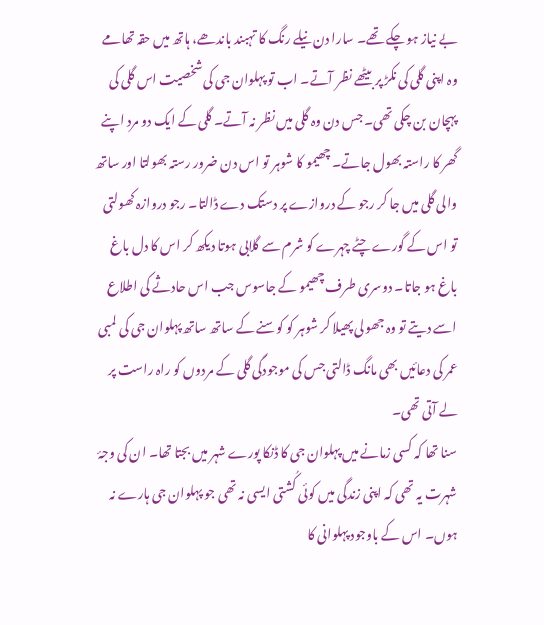بے نیاز ہو چکے تھے۔ سارا دن نیلے رنگ کا تہبند باندھے، ہاتھ میں حقہ تھامے وہ اپنی گلی کی نکڑ پر بیٹھے نظر آتے۔ اب تو پہلوان جی کی شخصیت اس گلی کی پہچان بن چکی تھی۔ جس دن وہ گلی میں نظر نہ آتے۔ گلی کے ایک دو مرد اپنے گھر کا راستہ بھول جاتے۔ چھیمو کا شوہر تو اس دن ضرور رستہ بھولتا اور ساتھ والی گلی میں جا کر رجو کے دروازے پر دستک دے ڈالتا۔ رجو دروازہ کھولتی تو اس کے گورے چٹے چہرے کو شرم سے گلابی ہوتا دیکھ کر اس کا دل باغ باغ ہو جاتا۔ دوسری طرف چھیمو کے جاسوس جب اس حادثے کی اطلاع اسے دیتے تو وہ جھولی پھیلا کر شوہر کو کوسنے کے ساتھ ساتھ پہلوان جی کی لمبی عمر کی دعائیں بھی مانگ ڈالتی جس کی موجودگی گلی کے مردوں کو راہ راست پر لے آتی تھی۔
سنا تھا کہ کسی زمانے میں پہلوان جی کا ڈنکا پورے شہر میں بجتا تھا۔ ان کی وجۂ شہرت یہ تھی کہ اپنی زندگی میں کوئی کُشتی ایسی نہ تھی جو پہلوان جی ہارے نہ ہوں۔ اس کے باوجود پہلوانی کا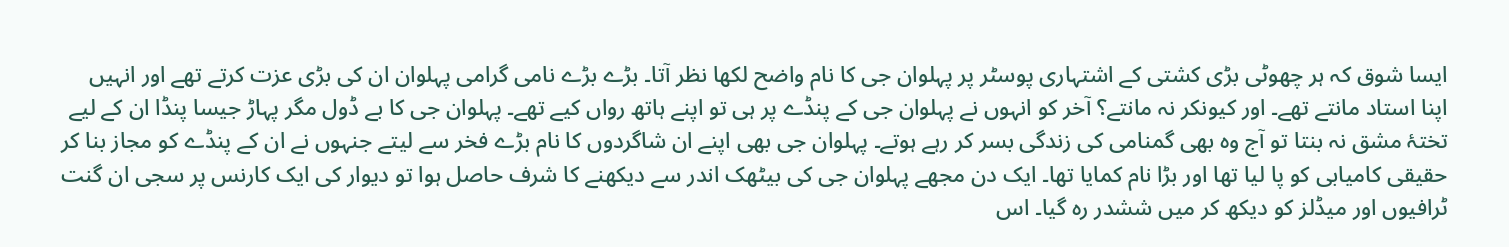ایسا شوق کہ ہر چھوٹی بڑی کشتی کے اشتہاری پوسٹر پر پہلوان جی کا نام واضح لکھا نظر آتا۔ بڑے بڑے نامی گرامی پہلوان ان کی بڑی عزت کرتے تھے اور انہیں اپنا استاد مانتے تھے۔ اور کیونکر نہ مانتے؟ آخر کو انہوں نے پہلوان جی کے پنڈے پر ہی تو اپنے ہاتھ رواں کیے تھے۔ پہلوان جی کا بے ڈول مگر پہاڑ جیسا پنڈا ان کے لیے تختۂ مشق نہ بنتا تو آج وہ بھی گمنامی کی زندگی بسر کر رہے ہوتے۔ پہلوان جی بھی اپنے ان شاگردوں کا نام بڑے فخر سے لیتے جنہوں نے ان کے پنڈے کو مجاز بنا کر حقیقی کامیابی کو پا لیا تھا اور بڑا نام کمایا تھا۔ ایک دن مجھے پہلوان جی کی بیٹھک اندر سے دیکھنے کا شرف حاصل ہوا تو دیوار کی ایک کارنس پر سجی ان گنت ٹرافیوں اور میڈلز کو دیکھ کر میں ششدر رہ گیا۔ اس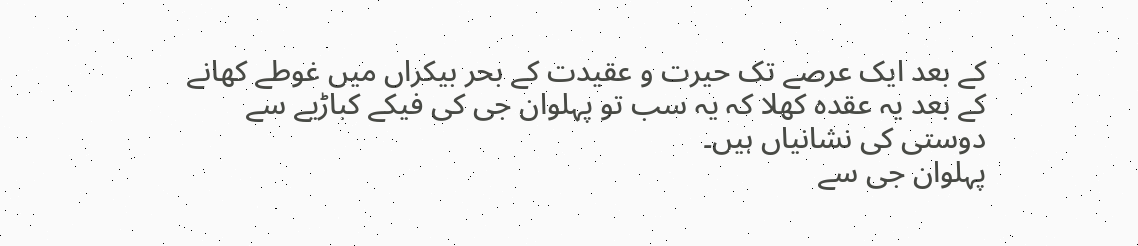کے بعد ایک عرصے تک حیرت و عقیدت کے بحر بیکراں میں غوطے کھانے کے بعد یہ عقدہ کھلا کہ یہ سب تو پہلوان جی کی فیکے کباڑیے سے دوستی کی نشانیاں ہیں۔
پہلوان جی سے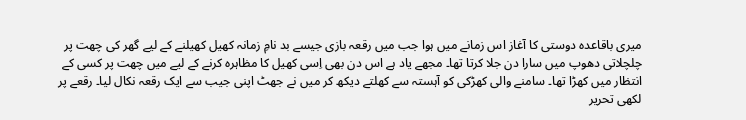میری باقاعدہ دوستی کا آغاز اس زمانے میں ہوا جب میں رقعہ بازی جیسے بد نامِ زمانہ کھیل کھیلنے کے لیے گھر کی چھت پر چلچلاتی دھوپ میں سارا دن جلا کرتا تھا۔ مجھے یاد ہے اس دن بھی اِسی کھیل کا مظاہرہ کرنے کے لیے میں چھت پر کسی کے انتظار میں کھڑا تھا۔ سامنے والی کھڑکی کو آہستہ سے کھلتے دیکھ کر میں نے جھٹ اپنی جیب سے ایک رقعہ نکال لیا۔ رقعے پر لکھی تحریر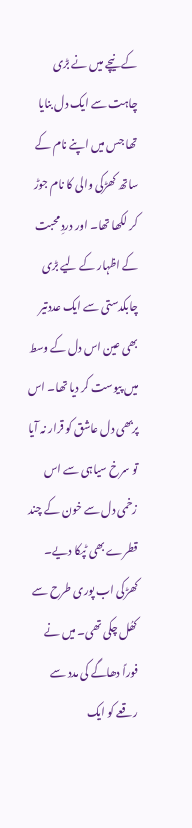کے نیچے میں نے بڑی چاہت سے ایک دل بنایا تھا جس میں اپنے نام کے ساتھ کھڑکی والی کا نام جوڑ کر لکھا تھا۔ اور دردِ محبت کے اظہار کے لیے بڑی چابکدستی سے ایک عددتیر بھی عین اس دل کے وسط میں پیوست کر دیا تھا۔ اس پربھی دل عاشق کو قرار نہ آیا تو سرخ سیاہی سے اس زخمی دل سے خون کے چند قطرے بھی ٹپکا دیے۔ کھڑکی اب پوری طرح سے کھُل چکی تھی۔ میں نے فوراً دھاگے کی مدد سے رقعے کو ایک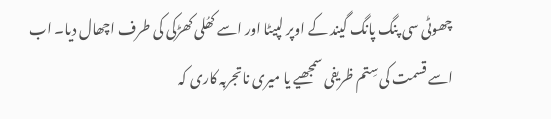چھوٹی سی پنگ پانگ گیند کے اوپر لپیٹا اور اسے کھُلی کھڑکی کی طرف اچھال دیا۔ اب اسے قسمت کی سِتم ظریفی سمجھیے یا میری ناتجربہ کاری کہ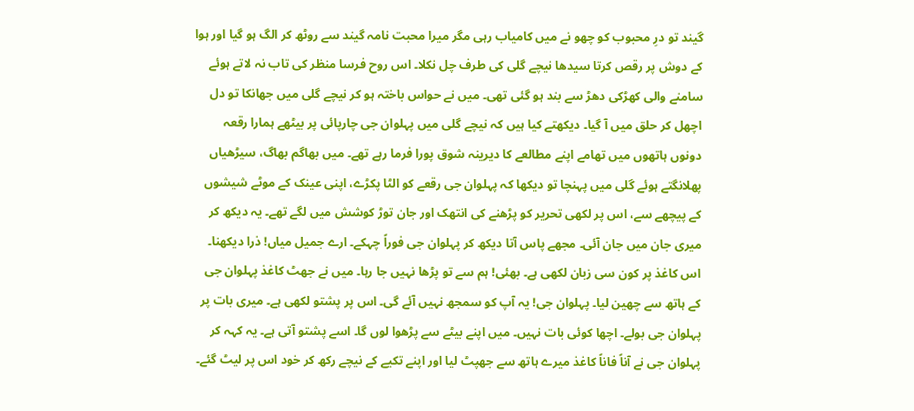گیند تو درِ محبوب کو چھو نے میں کامیاب رہی مگر میرا محبت نامہ گیند سے روٹھ کر الگ ہو گیا اور ہوا کے دوش پر رقص کرتا سیدھا نیچے گلی کی طرف چل نکلا۔ اس روح فرسا منظر کی تاب نہ لاتے ہوئے سامنے والی کھڑکی دھڑ سے بند ہو گئی تھی۔ میں نے حواس باختہ ہو کر نیچے گلی میں جھانکا تو دل اچھل کر حلق میں آ گیا۔ دیکھتے کیا ہیں کہ نیچے گلی میں پہلوان جی چارپائی پر بیٹھے ہمارا رقعہ دونوں ہاتھوں میں تھامے اپنے مطالعے کا دیرینہ شوق پورا فرما رہے تھے۔ میں بھاگم بھاگ، سیڑھیاں پھلانگتے ہوئے گلی میں پہنچا تو دیکھا کہ پہلوان جی رقعے کو الٹا پکڑے، اپنی عینک کے موٹے شیشوں کے پیچھے سے، اس پر لکھی تحریر کو پڑھنے کی انتھک اور جان توڑ کوشش میں لگے تھے۔ یہ دیکھ کر میری جان میں جان آئی۔ مجھے پاس آتا دیکھ کر پہلوان جی فوراً چہکے۔ ارے جمیل میاں! ذرا دیکھنا۔ اس کاغذ پر کون سی زبان لکھی ہے۔ بھئی! ہم سے تو پڑھا نہیں جا رہا۔ میں نے جھٹ کاغذ پہلوان جی کے ہاتھ سے چھین لیا۔ پہلوان جی! یہ آپ کو سمجھ نہیں آئے گی۔ اس پر پشتو لکھی ہے۔ میری بات پر پہلوان جی بولے۔ اچھا کوئی بات نہیں۔ میں اپنے بیٹے سے پڑھوا لوں گا۔ اسے پشتو آتی ہے۔ یہ کہہ کر پہلوان جی نے آناً فاناً کاغذ میرے ہاتھ سے جھپٹ لیا اور اپنے تکیے کے نیچے رکھ کر خود اس پر لیٹ گئے۔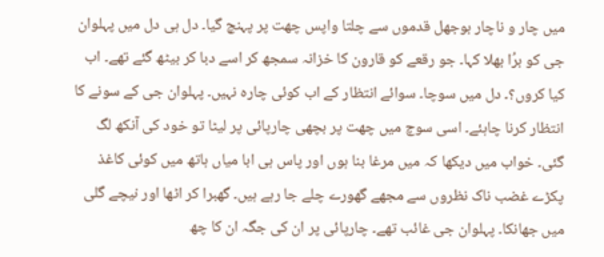میں چار و ناچار بوجھل قدموں سے چلتا واپس چھت پر پہنچ گیا۔ دل ہی دل میں پہلوان جی کو برُا بھلا کہا۔ جو رقعے کو قارون کا خزانہ سمجھ کر اسے دبا کر بیٹھ گئے تھے۔ اب کیا کروں؟۔ دل میں سوچا۔ سوائے انتظار کے اب کوئی چارہ نہیں۔ پہلوان جی کے سونے کا انتظار کرنا چاہئے۔ اسی سوچ میں چھت پر بچھی چارپائی پر لیٹا تو خود کی آنکھ لگ گئی۔ خواب میں دیکھا کہ میں مرغا بنا ہوں اور پاس ہی ابا میاں ہاتھ میں کوئی کاغذ پکڑے غضب ناک نظروں سے مجھے گھورے چلے جا رہے ہیں۔ گھبرا کر اٹھا اور نیچے گلی میں جھانکا۔ پہلوان جی غائب تھے۔ چارپائی پر ان کی جگہ ان کا چھ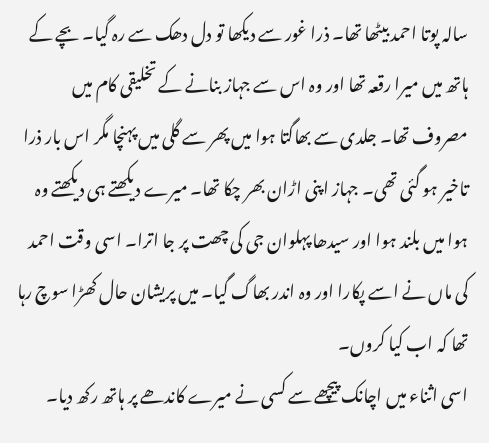سالہ پوتا احمد بیٹھا تھا۔ ذرا غور سے دیکھا تو دل دھک سے رہ گیا۔ بچے کے ہاتھ میں میرا رقعہ تھا اور وہ اس سے جہاز بنانے کے تخلیقی کام میں مصروف تھا۔ جلدی سے بھاگتا ہوا میں پھر سے گلی میں پہنچا مگر اس بار ذرا تاخیر ہو گئی تھی۔ جہاز اپنی اڑان بھر چکا تھا۔ میرے دیکھتے ہی دیکھتے وہ ہوا میں بلند ہوا اور سیدھا پہلوان جی کی چھت پر جا اترا۔ اسی وقت احمد کی ماں نے اسے پکارا اور وہ اندر بھاگ گیا۔ میں پریشان حال کھڑا سوچ رہا تھا کہ اب کیا کروں۔
اسی اثناء میں اچانک پیچھے سے کسی نے میرے کاندھے پر ہاتھ رکھ دیا۔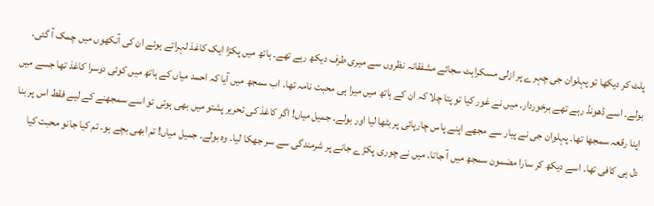پلٹ کر دیکھا تو پہلوان جی چہرے پر ازلی مسکراہٹ سجائے مشفقانہ نظروں سے میری طرف دیکھ رہے تھے۔ ہاتھ میں پکڑا ایک کاغذ لہراتے ہوئے ان کی آنکھوں میں چمک آ گئی، بولے۔ اسے ڈھونڈ رہے تھے برخوردار۔ میں نے غور کیا تو پتا چلا کہ ان کے ہاتھ میں میرا ہی محبت نامہ تھا۔ اب سمجھ میں آیا کہ احمد میاں کے ہاتھ میں کوئی دوسرا کاغذ تھا جسے میں اپنا رقعہ سمجھا تھا۔ پہلوان جی نے پیار سے مجھے اپنے پاس چارپائی پر بٹھا لیا اور بولے۔ جمیل میاں! اگر کاغذ کی تحریر پشتو میں بھی ہوتی تو اسے سمجھنے کے لیے فقط اس پر بنا دل ہی کافی تھا۔ اسے دیکھ کر سارا مضمون سمجھ میں آ جاتا۔ میں نے چوری پکڑے جانے پر شرمندگی سے سر جھکا لیا۔ وہ بولے۔ جمیل میاں! تم ابھی بچے ہو۔ تم کیا جانو محبت کیا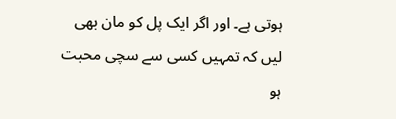ہوتی ہے۔ اور اگر ایک پل کو مان بھی لیں کہ تمہیں کسی سے سچی محبت ہو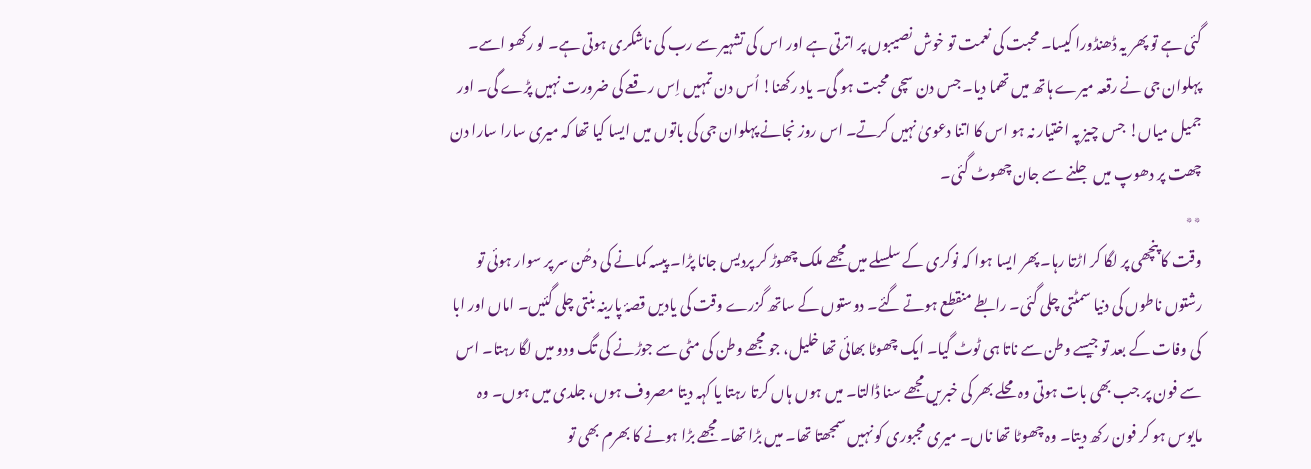گئی ہے تو پھر یہ ڈھنڈورا کیسا۔ محبت کی نعمت تو خوش نصیبوں پر اترتی ہے اور اس کی تشہیر سے رب کی ناشکری ہوتی ہے۔ لو رکھو اسے۔ پہلوان جی نے رقعہ میرے ہاتھ میں تھما دیا۔ جس دن سچی محبت ہو گی۔ یاد رکھنا! اُس دن تمہیں اِس رقعے کی ضرورت نہیں پڑے گی۔ اور جمیل میاں! جس چیز پہ اختیار نہ ہو اس کا اتنا دعویٰ نہیں کرتے۔ اس روز نجانے پہلوان جی کی باتوں میں ایسا کیا تھا کہ میری سارا سارا دن چھت پر دھوپ میں جلنے سے جان چھوٹ گئی۔
٭٭
وقت کا پنچھی پر لگا کر اڑتا رہا۔ پھر ایسا ہوا کہ نوکری کے سلسلے میں مجھے ملک چھوڑ کر پردیس جانا پڑا۔ پیسہ کمانے کی دھُن سر پر سوار ہوئی تو رشتوں ناطوں کی دنیا سمٹتی چلی گئی۔ رابطے منقطع ہوتے گئے۔ دوستوں کے ساتھ گزرے وقت کی یادیں قصۂ پارینہ بنتی چلی گئیں۔ اماں اور ابا کی وفات کے بعد تو جیسے وطن سے ناتا ہی ٹوٹ گیا۔ ایک چھوٹا بھائی تھا خلیل، جو مجھے وطن کی مٹی سے جوڑنے کی تگ ودو میں لگا رہتا۔ اس سے فون پر جب بھی بات ہوتی وہ محلے بھر کی خبریں مجھے سنا ڈالتا۔ میں ہوں ہاں کرتا رہتا یا کہہ دیتا مصروف ہوں، جلدی میں ہوں۔ وہ مایوس ہو کر فون رکھ دیتا۔ وہ چھوٹا تھا ناں۔ میری مجبوری کو نہیں سمجھتا تھا۔ میں بڑا تھا۔ مجھے بڑا ہونے کا بھرم بھی تو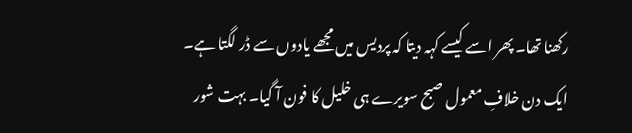رکھنا تھا۔ پھر اسے کیسے کہہ دیتا کہ پردیس میں مجھے یادوں سے ڈر لگتا ہے۔
ایک دن خلافِ معمول صبح سویرے ہی خلیل کا فون آ گیا۔ بہت شور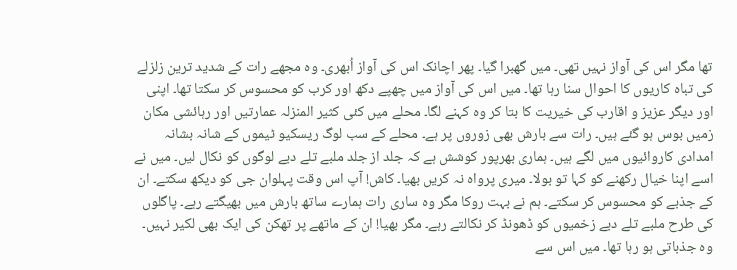تھا مگر اس کی آواز نہیں تھی۔ میں گھبرا گیا۔ پھر اچانک اس کی آواز اُبھری۔ وہ مجھے رات کے شدید ترین زلزلے کی تباہ کاریوں کا احوال سنا رہا تھا۔ میں اس کی آواز میں چھپے دکھ اور کرب کو محسوس کر سکتا تھا۔ اپنی اور دیگر عزیز و اقارب کی خیریت کا بتا کر وہ کہنے لگا۔ محلے میں کئی کثیر المنزلہ عمارتیں اور رہائشی مکان زمیں بوس ہو گئے ہیں۔ رات سے بارش بھی زوروں پر ہے۔ محلے کے سب لوگ ریسکیو ٹیموں کے شانہ بشانہ امدادی کاروائیوں میں لگے ہیں۔ ہماری بھرپور کوشش ہے کہ جلد از جلد ملبے تلے دبے لوگوں کو نکال لیں۔ میں نے اسے اپنا خیال رکھنے کو کہا تو بولا۔ میری پرواہ نہ کریں بھیا۔ کاش! آپ اس وقت پہلوان جی کو دیکھ سکتے۔ ان کے جذبے کو محسوس کر سکتے۔ ہم نے بہت روکا مگر وہ ساری رات ہمارے ساتھ بارش میں بھیگتے رہے۔ پاگلوں کی طرح ملبے تلے دبے زخمیوں کو ڈھونڈ کر نکالتے رہے۔ مگر بھیا! ان کے ماتھے پر تھکن کی ایک بھی لکیر نہیں۔ وہ جذباتی ہو رہا تھا۔ میں اس سے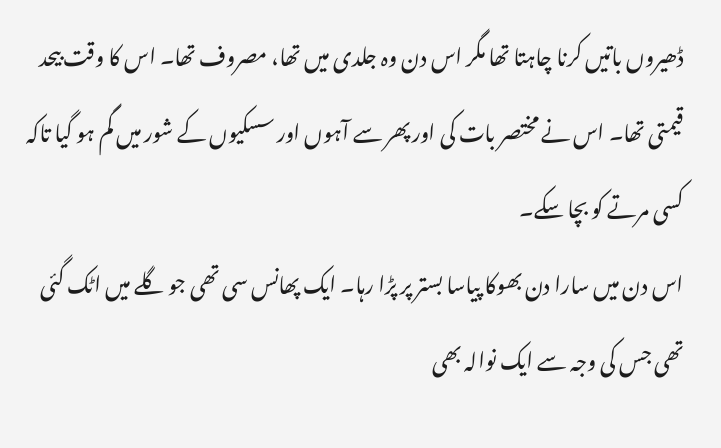ڈھیروں باتیں کرنا چاہتا تھا مگر اس دن وہ جلدی میں تھا، مصروف تھا۔ اس کا وقت بیحد قیمتی تھا۔ اس نے مختصر بات کی اور پھر سے آہوں اور سسکیوں کے شور میں گم ہو گیا تاکہ کسی مرتے کو بچا سکے۔
اس دن میں سارا دن بھوکا پیاسا بستر پر پڑا رہا۔ ایک پھانس سی تھی جو گلے میں اٹک گئی تھی جس کی وجہ سے ایک نوالہ بھی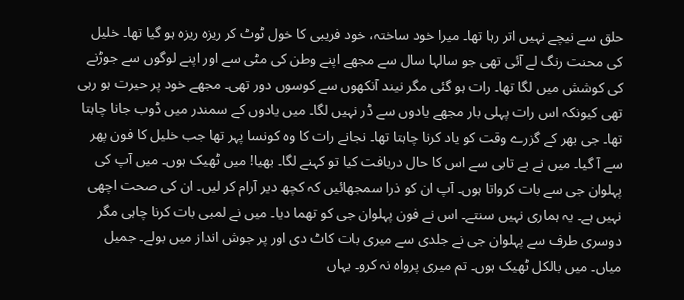حلق سے نیچے نہیں اتر رہا تھا۔ میرا خود ساختہ، خود فریبی کا خول ٹوٹ کر ریزہ ریزہ ہو گیا تھا۔ خلیل کی محنت رنگ لے آئی تھی جو سالہا سال سے مجھے اپنے وطن کی مٹی سے اور اپنے لوگوں سے جوڑنے کی کوشش میں لگا تھا۔ رات ہو گئی مگر نیند آنکھوں سے کوسوں دور تھی۔ مجھے خود پر حیرت ہو رہی تھی کیونکہ اس رات پہلی بار مجھے یادوں سے ڈر نہیں لگا۔ میں یادوں کے سمندر میں ڈوب جانا چاہتا تھا۔ جی بھر کے گزرے وقت کو یاد کرنا چاہتا تھا۔ نجانے رات کا وہ کونسا پہر تھا جب خلیل کا فون پھر سے آ گیا۔ میں نے بے تابی سے اس کا حال دریافت کیا تو کہنے لگا۔ بھیا! میں ٹھیک ہوں۔ میں آپ کی پہلوان جی سے بات کرواتا ہوں۔ آپ ان کو ذرا سمجھائیں کہ کچھ دیر آرام کر لیں۔ ان کی صحت اچھی نہیں ہے۔ یہ ہماری نہیں سنتے۔ اس نے فون پہلوان جی کو تھما دیا۔ میں نے لمبی بات کرنا چاہی مگر دوسری طرف سے پہلوان جی نے جلدی سے میری بات کاٹ دی اور پر جوش انداز میں بولے۔ جمیل میاں۔ میں بالکل ٹھیک ہوں۔ تم میری پرواہ نہ کرو۔ یہاں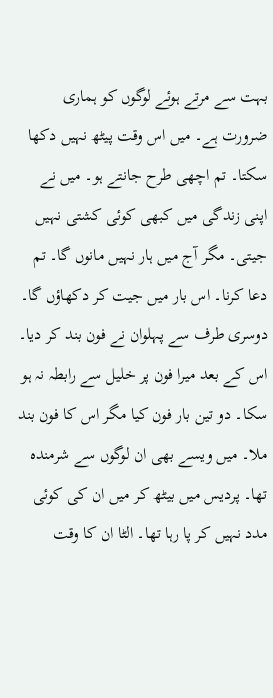بہت سے مرتے ہوئے لوگوں کو ہماری ضرورت ہے۔ میں اس وقت پیٹھ نہیں دکھا سکتا۔ تم اچھی طرح جانتے ہو۔ میں نے اپنی زندگی میں کبھی کوئی کشتی نہیں جیتی۔ مگر آج میں ہار نہیں مانوں گا۔ تم دعا کرنا۔ اس بار میں جیت کر دکھاؤں گا۔ دوسری طرف سے پہلوان نے فون بند کر دیا۔ اس کے بعد میرا فون پر خلیل سے رابطہ نہ ہو سکا۔ دو تین بار فون کیا مگر اس کا فون بند ملا۔ میں ویسے بھی ان لوگوں سے شرمندہ تھا۔ پردیس میں بیٹھ کر میں ان کی کوئی مدد نہیں کر پا رہا تھا۔ الٹا ان کا وقت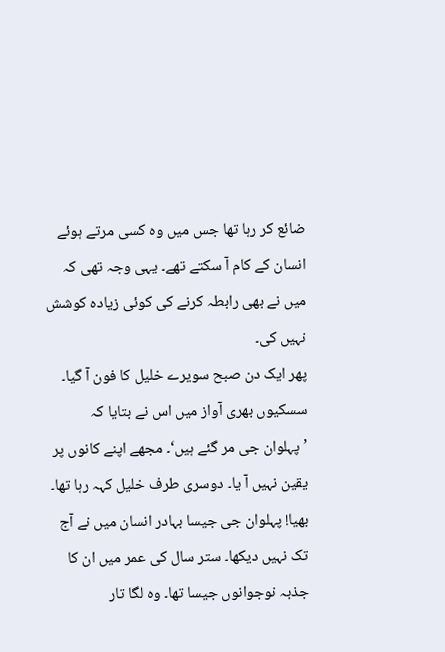ضائع کر رہا تھا جس میں وہ کسی مرتے ہوئے انسان کے کام آ سکتے تھے۔ یہی وجہ تھی کہ میں نے بھی رابطہ کرنے کی کوئی زیادہ کوشش نہیں کی۔
پھر ایک دن صبح سویرے خلیل کا فون آ گیا۔ سسکیوں بھری آواز میں اس نے بتایا کہ ’پہلوان جی مر گئے ہیں‘۔ مجھے اپنے کانوں پر یقین نہیں آ یا۔ دوسری طرف خلیل کہہ رہا تھا۔ بھیا! پہلوان جی جیسا بہادر انسان میں نے آج تک نہیں دیکھا۔ ستر سال کی عمر میں ان کا جذبہ نوجوانوں جیسا تھا۔ وہ لگا تار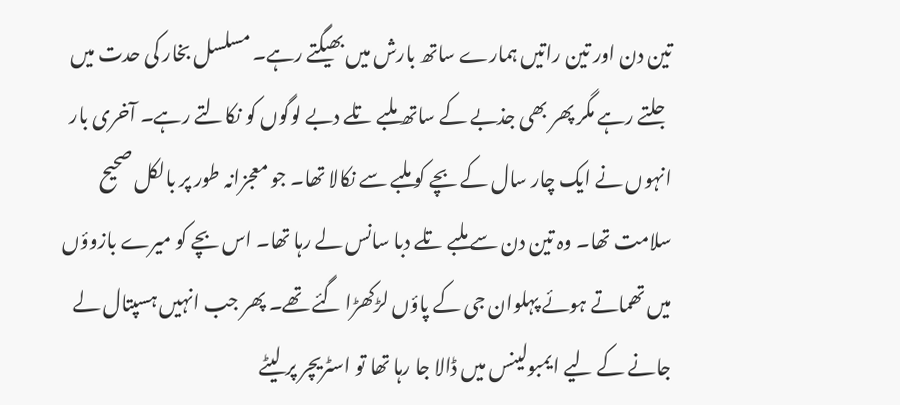تین دن اور تین راتیں ہمارے ساتھ بارش میں بھیگتے رہے۔ مسلسل بخار کی حدت میں جلتے رہے مگر پھر بھی جذبے کے ساتھ ملبے تلے دبے لوگوں کو نکالتے رہے۔ آخری بار انہوں نے ایک چار سال کے بچے کو ملبے سے نکالا تھا۔ جو معجزانہ طور پر بالکل صحیح سلامت تھا۔ وہ تین دن سے ملبے تلے دبا سانس لے رہا تھا۔ اس بچے کو میرے بازوؤں میں تھماتے ہوئے پہلوان جی کے پاؤں لڑکھڑا گئے تھے۔ پھر جب انہیں ہسپتال لے جانے کے لیے ایمبولینس میں ڈالا جا رہا تھا تو اسٹریچر پر لیٹے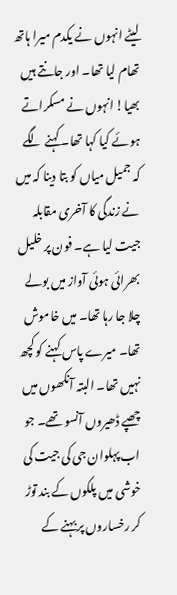لیٹے انہوں نے یکدم میرا ہاتھ تھام لیا تھا۔ اور جانتے ہیں بھیا! انہوں نے مسکراتے ہوئے کیا کہا تھا۔ کہنے لگے کہ جمیل میاں کو بتا دینا کہ میں نے زندگی کا آخری مقابلہ جیت لیا ہے۔ فون پر خلیل بھرائی ہوئی آواز میں بولے چلا جا رہا تھا۔ میں خاموش تھا۔ میرے پاس کہنے کو کچھ نہیں تھا۔ البتہ آنکھوں میں چھپے ڈھیروں آنسو تھے۔ جو اب پہلوان جی کی جیت کی خوشی میں پلکوں کے بند توڑ کر رخساروں پر بہنے کے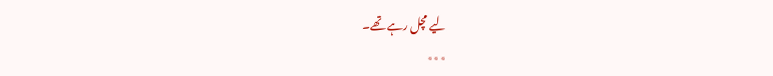لیے مچل رہے تھے۔
٭٭٭